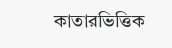কাতারভিত্তিক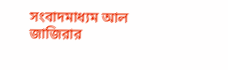সংবাদমাধ্যম আল জাজিরার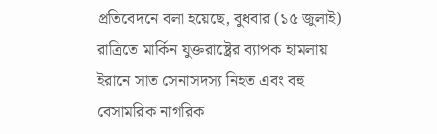প্রতিবেদনে বলা হয়েছে, বুধবার (১৫ জুলাই) রাত্রিতে মার্কিন যুক্তরাষ্ট্রের ব্যাপক হামলায় ইরানে সাত সেনাসদস্য নিহত এবং বহু বেসামরিক নাগরিক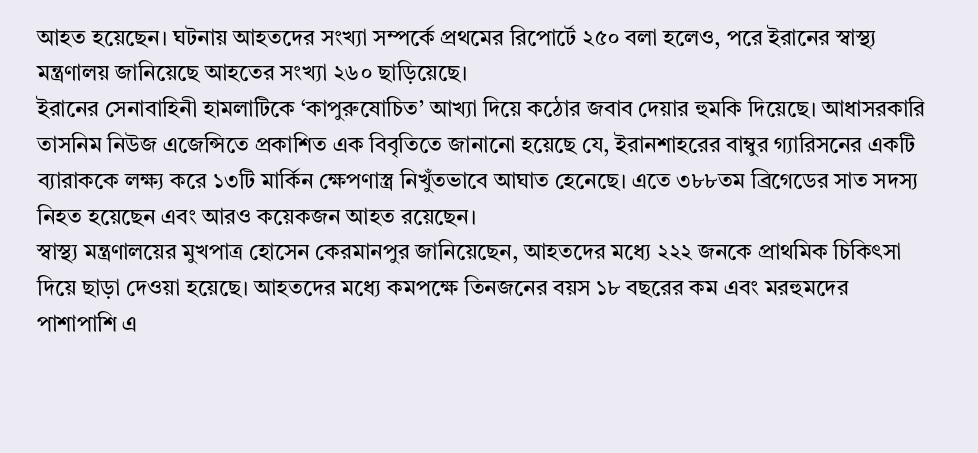আহত হয়েছেন। ঘটনায় আহতদের সংখ্যা সম্পর্কে প্রথমের রিপোর্টে ২৫০ বলা হলেও, পরে ইরানের স্বাস্থ্য মন্ত্রণালয় জানিয়েছে আহতের সংখ্যা ২৬০ ছাড়িয়েছে।
ইরানের সেনাবাহিনী হামলাটিকে ‘কাপুরুষোচিত’ আখ্যা দিয়ে কঠোর জবাব দেয়ার হুমকি দিয়েছে। আধাসরকারি তাসনিম নিউজ এজেন্সিতে প্রকাশিত এক বিবৃতিতে জানানো হয়েছে যে, ইরানশাহরের বাম্বুর গ্যারিসনের একটি ব্যারাককে লক্ষ্য করে ১৩টি মার্কিন ক্ষেপণাস্ত্র নিখুঁতভাবে আঘাত হেনেছে। এতে ৩৮৮তম ব্রিগেডের সাত সদস্য নিহত হয়েছেন এবং আরও কয়েকজন আহত রয়েছেন।
স্বাস্থ্য মন্ত্রণালয়ের মুখপাত্র হোসেন কেরমানপুর জানিয়েছেন, আহতদের মধ্যে ২২২ জনকে প্রাথমিক চিকিৎসা দিয়ে ছাড়া দেওয়া হয়েছে। আহতদের মধ্যে কমপক্ষে তিনজনের বয়স ১৮ বছরের কম এবং মরহুমদের পাশাপাশি এ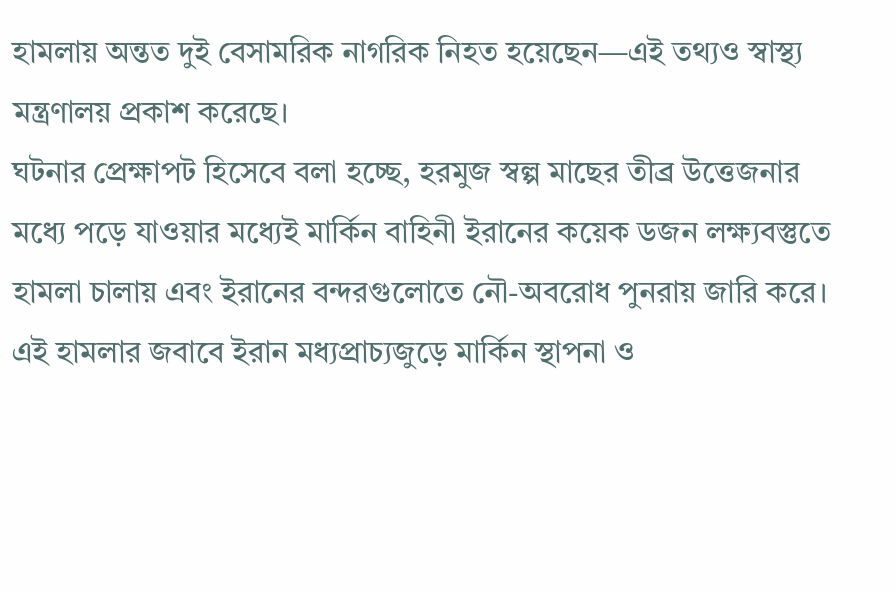হামলায় অন্তত দুই বেসামরিক নাগরিক নিহত হয়েছেন—এই তথ্যও স্বাস্থ্য মন্ত্রণালয় প্রকাশ করেছে।
ঘটনার প্রেক্ষাপট হিসেবে বলা হচ্ছে, হরমুজ স্বল্প মাছের তীব্র উত্তেজনার মধ্যে পড়ে যাওয়ার মধ্যেই মার্কিন বাহিনী ইরানের কয়েক ডজন লক্ষ্যবস্তুতে হামলা চালায় এবং ইরানের বন্দরগুলোতে নৌ-অবরোধ পুনরায় জারি করে।
এই হামলার জবাবে ইরান মধ্যপ্রাচ্যজুড়ে মার্কিন স্থাপনা ও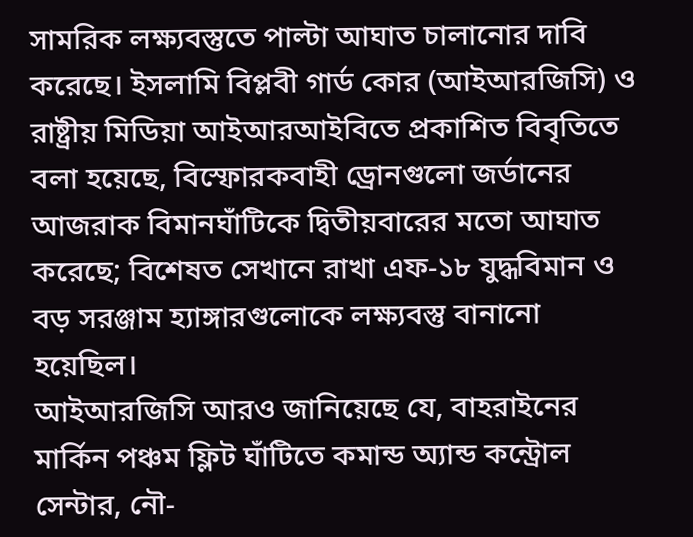সামরিক লক্ষ্যবস্তুতে পাল্টা আঘাত চালানোর দাবি করেছে। ইসলামি বিপ্লবী গার্ড কোর (আইআরজিসি) ও রাষ্ট্রীয় মিডিয়া আইআরআইবিতে প্রকাশিত বিবৃতিতে বলা হয়েছে, বিস্ফোরকবাহী ড্রোনগুলো জর্ডানের আজরাক বিমানঘাঁটিকে দ্বিতীয়বারের মতো আঘাত করেছে; বিশেষত সেখানে রাখা এফ-১৮ যুদ্ধবিমান ও বড় সরঞ্জাম হ্যাঙ্গারগুলোকে লক্ষ্যবস্তু বানানো হয়েছিল।
আইআরজিসি আরও জানিয়েছে যে, বাহরাইনের মার্কিন পঞ্চম ফ্লিট ঘাঁটিতে কমান্ড অ্যান্ড কন্ট্রোল সেন্টার, নৌ-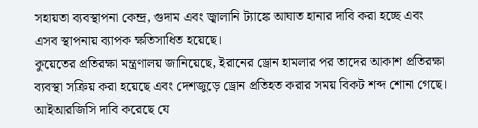সহায়তা ব্যবস্থাপনা কেন্দ্র, গুদাম এবং জ্বালানি ট্যাঙ্কে আঘাত হানার দাবি করা হচ্ছে এবং এসব স্থাপনায় ব্যাপক ক্ষতিসাধিত হয়েছে।
কুয়েতের প্রতিরক্ষা মন্ত্রণালয় জানিয়েছে, ইরানের ড্রোন হামলার পর তাদের আকাশ প্রতিরক্ষা ব্যবস্থা সক্রিয় করা হয়েছে এবং দেশজুড়ে ড্রোন প্রতিহত করার সময় বিকট শব্দ শোনা গেছে। আইআরজিসি দাবি করেছে যে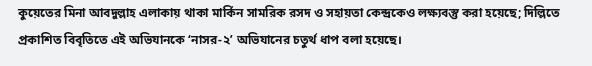কুয়েতের মিনা আবদুল্লাহ এলাকায় থাকা মার্কিন সামরিক রসদ ও সহায়তা কেন্দ্রকেও লক্ষ্যবস্তু করা হয়েছে; দিল্লিতে প্রকাশিত বিবৃতিতে এই অভিযানকে ‘নাসর-২’ অভিযানের চতুর্থ ধাপ বলা হয়েছে।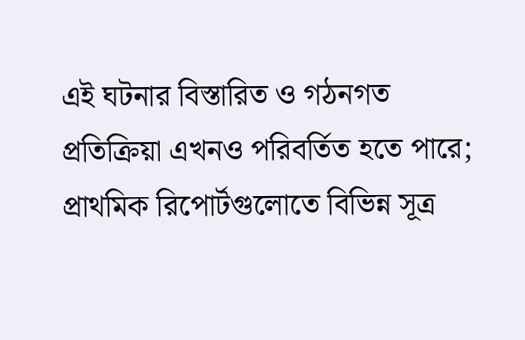এই ঘটনার বিস্তারিত ও গঠনগত প্রতিক্রিয়া এখনও পরিবর্তিত হতে পারে; প্রাথমিক রিপোর্টগুলোতে বিভিন্ন সূত্র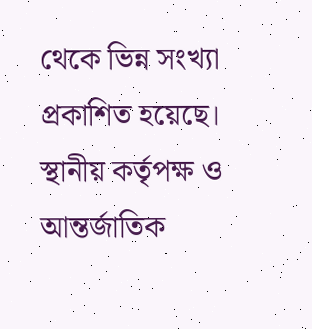থেকে ভিন্ন সংখ্যা প্রকাশিত হয়েছে। স্থানীয় কর্তৃপক্ষ ও আন্তর্জাতিক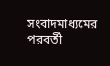সংবাদমাধ্যমের পরবর্তী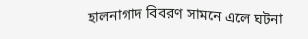হালনাগাদ বিবরণ সামনে এলে ঘটনা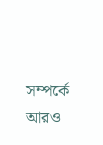সম্পর্কে আরও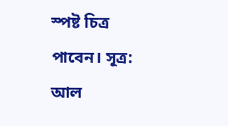স্পষ্ট চিত্র পাবেন। সূত্র: আল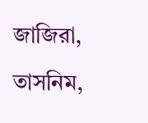জাজিরা, তাসনিম,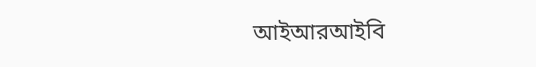আইআরআইবি